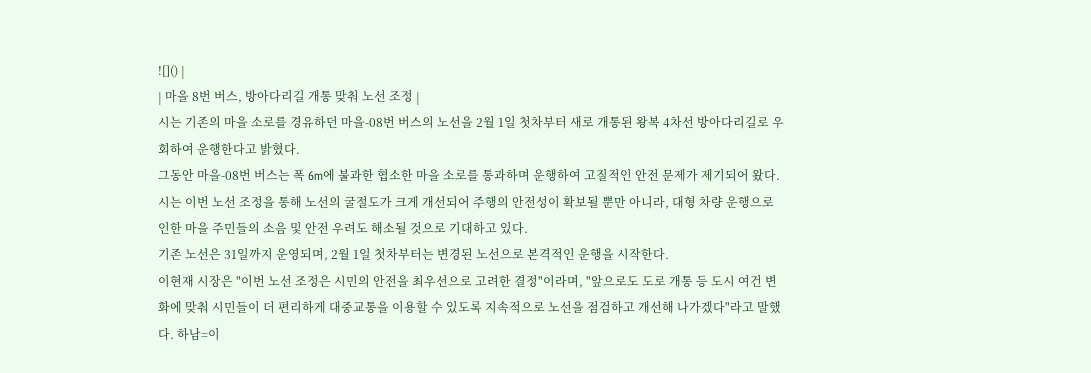![]() |
| 마을 8번 버스, 방아다리길 개통 맞춰 노선 조정 |
시는 기존의 마을 소로를 경유하던 마을-08번 버스의 노선을 2월 1일 첫차부터 새로 개통된 왕복 4차선 방아다리길로 우회하여 운행한다고 밝혔다.
그동안 마을-08번 버스는 폭 6m에 불과한 협소한 마을 소로를 통과하며 운행하여 고질적인 안전 문제가 제기되어 왔다.
시는 이번 노선 조정을 통해 노선의 굴절도가 크게 개선되어 주행의 안전성이 확보될 뿐만 아니라, 대형 차량 운행으로 인한 마을 주민들의 소음 및 안전 우려도 해소될 것으로 기대하고 있다.
기존 노선은 31일까지 운영되며, 2월 1일 첫차부터는 변경된 노선으로 본격적인 운행을 시작한다.
이현재 시장은 "이번 노선 조정은 시민의 안전을 최우선으로 고려한 결정"이라며, "앞으로도 도로 개통 등 도시 여건 변화에 맞춰 시민들이 더 편리하게 대중교통을 이용할 수 있도록 지속적으로 노선을 점검하고 개선해 나가겠다"라고 말했다. 하남=이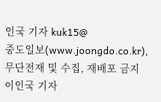인국 기자 kuk15@
중도일보(www.joongdo.co.kr), 무단전재 및 수집, 재배포 금지
이인국 기자